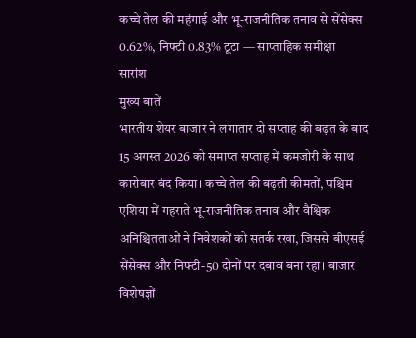कच्चे तेल की महंगाई और भू-राजनीतिक तनाव से सेंसेक्स 0.62%, निफ्टी 0.83% टूटा — साप्ताहिक समीक्षा
सारांश
मुख्य बातें
भारतीय शेयर बाजार ने लगातार दो सप्ताह की बढ़त के बाद 15 अगस्त 2026 को समाप्त सप्ताह में कमजोरी के साथ कारोबार बंद किया। कच्चे तेल की बढ़ती कीमतों, पश्चिम एशिया में गहराते भू-राजनीतिक तनाव और वैश्विक अनिश्चितताओं ने निवेशकों को सतर्क रखा, जिससे बीएसई सेंसेक्स और निफ्टी-50 दोनों पर दबाव बना रहा। बाजार विशेषज्ञों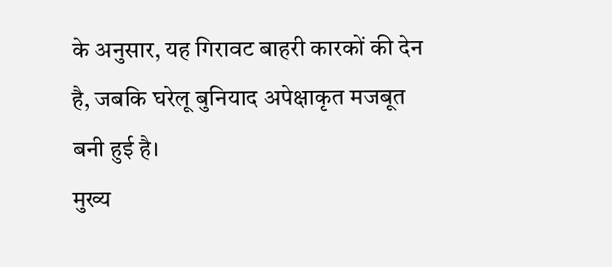के अनुसार, यह गिरावट बाहरी कारकों की देन है, जबकि घरेलू बुनियाद अपेक्षाकृत मजबूत बनी हुई है।
मुख्य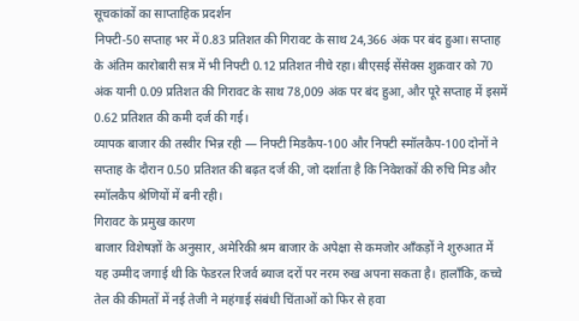सूचकांकों का साप्ताहिक प्रदर्शन
निफ्टी-50 सप्ताह भर में 0.83 प्रतिशत की गिरावट के साथ 24,366 अंक पर बंद हुआ। सप्ताह के अंतिम कारोबारी सत्र में भी निफ्टी 0.12 प्रतिशत नीचे रहा। बीएसई सेंसेक्स शुक्रवार को 70 अंक यानी 0.09 प्रतिशत की गिरावट के साथ 78,009 अंक पर बंद हुआ, और पूरे सप्ताह में इसमें 0.62 प्रतिशत की कमी दर्ज की गई।
व्यापक बाजार की तस्वीर भिन्न रही — निफ्टी मिडकैप-100 और निफ्टी स्मॉलकैप-100 दोनों ने सप्ताह के दौरान 0.50 प्रतिशत की बढ़त दर्ज की, जो दर्शाता है कि निवेशकों की रुचि मिड और स्मॉलकैप श्रेणियों में बनी रही।
गिरावट के प्रमुख कारण
बाजार विशेषज्ञों के अनुसार, अमेरिकी श्रम बाजार के अपेक्षा से कमजोर आँकड़ों ने शुरुआत में यह उम्मीद जगाई थी कि फेडरल रिजर्व ब्याज दरों पर नरम रुख अपना सकता है। हालाँकि, कच्चे तेल की कीमतों में नई तेजी ने महंगाई संबंधी चिंताओं को फिर से हवा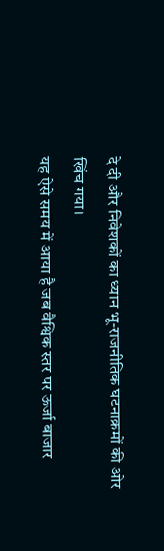दे दी और निवेशकों का ध्यान भू-राजनीतिक घटनाक्रमों की ओर खिंच गया।
यह ऐसे समय में आया है जब वैश्विक स्तर पर ऊर्जा बाजार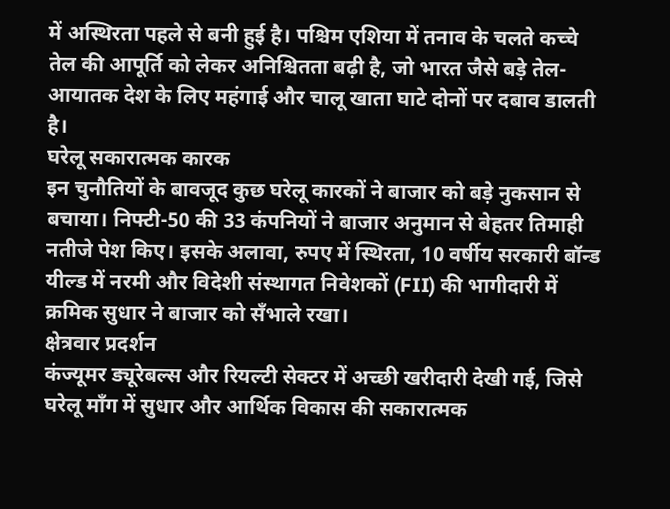में अस्थिरता पहले से बनी हुई है। पश्चिम एशिया में तनाव के चलते कच्चे तेल की आपूर्ति को लेकर अनिश्चितता बढ़ी है, जो भारत जैसे बड़े तेल-आयातक देश के लिए महंगाई और चालू खाता घाटे दोनों पर दबाव डालती है।
घरेलू सकारात्मक कारक
इन चुनौतियों के बावजूद कुछ घरेलू कारकों ने बाजार को बड़े नुकसान से बचाया। निफ्टी-50 की 33 कंपनियों ने बाजार अनुमान से बेहतर तिमाही नतीजे पेश किए। इसके अलावा, रुपए में स्थिरता, 10 वर्षीय सरकारी बॉन्ड यील्ड में नरमी और विदेशी संस्थागत निवेशकों (FII) की भागीदारी में क्रमिक सुधार ने बाजार को सँभाले रखा।
क्षेत्रवार प्रदर्शन
कंज्यूमर ड्यूरेबल्स और रियल्टी सेक्टर में अच्छी खरीदारी देखी गई, जिसे घरेलू माँग में सुधार और आर्थिक विकास की सकारात्मक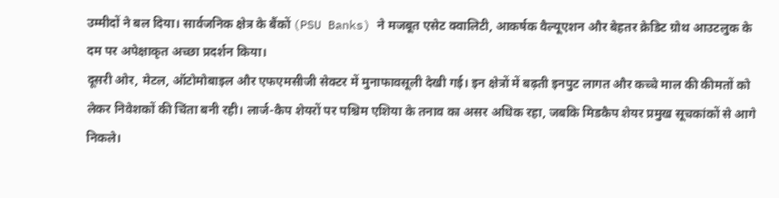उम्मीदों ने बल दिया। सार्वजनिक क्षेत्र के बैंकों (PSU Banks) ने मजबूत एसेट क्वालिटी, आकर्षक वैल्यूएशन और बेहतर क्रेडिट ग्रोथ आउटलुक के दम पर अपेक्षाकृत अच्छा प्रदर्शन किया।
दूसरी ओर, मेटल, ऑटोमोबाइल और एफएमसीजी सेक्टर में मुनाफावसूली देखी गई। इन क्षेत्रों में बढ़ती इनपुट लागत और कच्चे माल की कीमतों को लेकर निवेशकों की चिंता बनी रही। लार्ज-कैप शेयरों पर पश्चिम एशिया के तनाव का असर अधिक रहा, जबकि मिडकैप शेयर प्रमुख सूचकांकों से आगे निकले।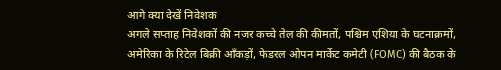आगे क्या देखें निवेशक
अगले सप्ताह निवेशकों की नजर कच्चे तेल की कीमतों, पश्चिम एशिया के घटनाक्रमों, अमेरिका के रिटेल बिक्री आँकड़ों, फेडरल ओपन मार्केट कमेटी (FOMC) की बैठक के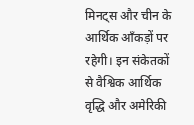मिनट्स और चीन के आर्थिक आँकड़ों पर रहेगी। इन संकेतकों से वैश्विक आर्थिक वृद्धि और अमेरिकी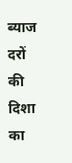ब्याज दरों की दिशा का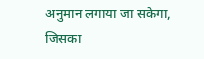अनुमान लगाया जा सकेगा, जिसका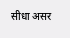सीधा असर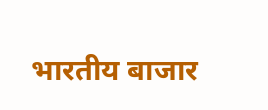भारतीय बाजार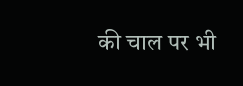की चाल पर भी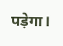पड़ेगा।